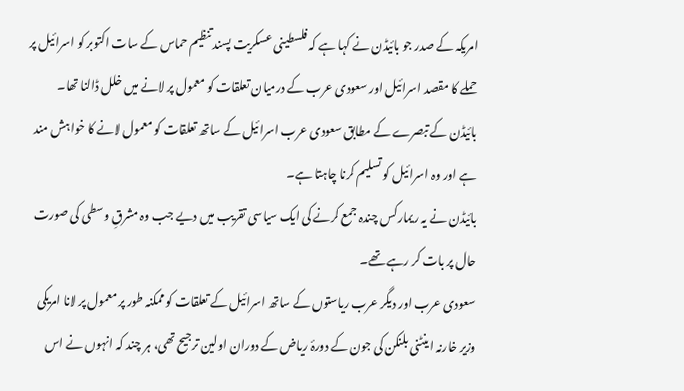امریکہ کے صدر جو بائیڈن نے کہا ہے کہ فلسطینی عسکریت پسند تنظیم حماس کے سات اکتوبر کو اسرائیل پر حملے کا مقصد اسرائیل اور سعودی عرب کے درمیان تعلقات کو معمول پر لانے میں خلل ڈالنا تھا۔
بائیڈن کے تبصرے کے مطابق سعودی عرب اسرائیل کے ساتھ تعلقات کو معمول لانے کا خواہش مند ہے اور وہ اسرائیل کو تسلیم کرنا چاہتا ہے۔
بائیڈن نے یہ ریمارکس چندہ جمع کرنے کی ایک سیاسی تقریب میں دیے جب وہ مشرقِ وسطی کی صورت حال پر بات کر رہے تھے۔
سعودی عرب اور دیگر عرب ریاستوں کے ساتھ اسرائیل کے تعلقات کو ممکنہ طور پر معمول پر لانا امریکی وزیر خارنہ اینٹنی بلنکن کی جون کے دورۂ ریاض کے دوران اولین ترجیح تھی، ہر چند کہ انہوں نے اس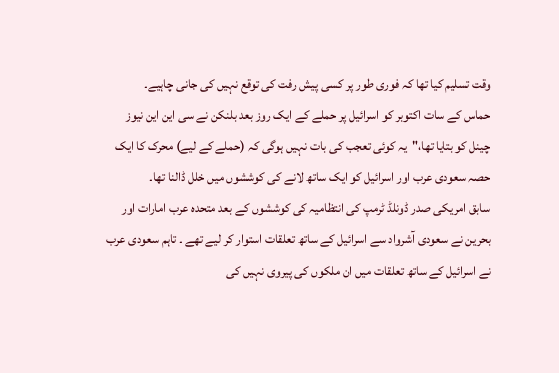وقت تسلیم کیا تھا کہ فوری طور پر کسی پیش رفت کی توقع نہیں کی جانی چاہیے۔
حماس کے سات اکتوبر کو اسرائیل پر حملے کے ایک روز بعد بلنکن نے سی این این نیوز چینل کو بتایا تھا،"یہ کوئی تعجب کی بات نہیں ہوگی کہ (حملے کے لیے) محرک کا ایک حصہ سعودی عرب اور اسرائیل کو ایک ساتھ لانے کی کوششوں میں خلل ڈالنا تھا۔
سابق امریکی صدر ڈونلڈ ٹرمپ کی انتظامیہ کی کوششوں کے بعد متحدہ عرب امارات اور بحرین نے سعودی آشرواد سے اسرائیل کے ساتھ تعلقات استوار کر لیے تھے ۔ تاہم سعودی عرب نے اسرائیل کے ساتھ تعلقات میں ان ملکوں کی پیروی نہیں کی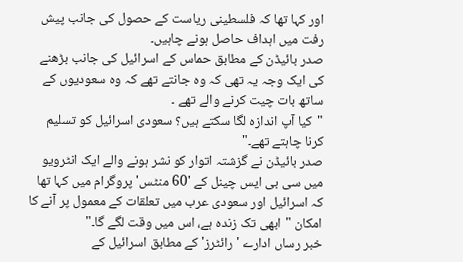اور کہا تھا کہ فلسطینی ریاست کے حصول کی جانب پیش رفت میں اہداف حاصل ہونے چاہیں۔
صدر بائیڈن کے مطابق حماس کے اسرائیل کی جانب بڑھنے کی ایک وجہ یہ تھی کہ وہ جانتے تھے کہ وہ سعودیوں کے ساتھ بات چیت کرنے والے تھے ۔
"کیا آپ اندازہ لگا سکتے ہیں؟ سعودی اسرائیل کو تسلیم کرنا چاہتے تھے۔"
صدر بائیڈن نے گزشتہ اتوار کو نشر ہونے والے ایک انٹرویو میں سی بی ایس چینل کے '60 منٹس' پروگرام میں کہا تھا کہ اسرائیل اور سعودی عرب میں تعلقات کے معمول پر آنے کا امکان "ابھی تک زندہ ہے، اس میں وقت لگے گا۔"
خبر رساں ادارے 'رائٹرز' کے مطابق اسرائیل کے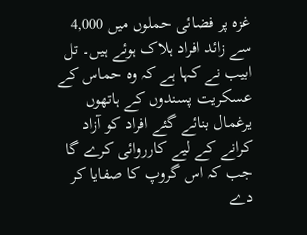غزہ پر فضائی حملوں میں 4,000 سے زائد افراد ہلاک ہوئے ہیں۔ تل ابیب نے کہا ہے کہ وہ حماس کے عسکریت پسندوں کے ہاتھوں یرغمال بنائے گئے افراد کو آزاد کرانے کے لیے کارروائی کرے گا جب کہ اس گروپ کا صفایا کر دے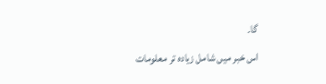گا۔
اس خبر میں شامل زیادہ تر معلومات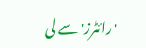'رائٹرز' سے لی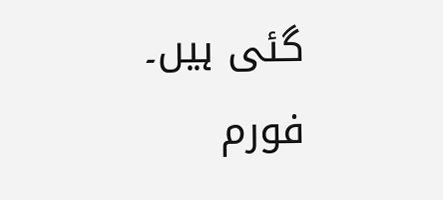گئی ہیں۔
فورم